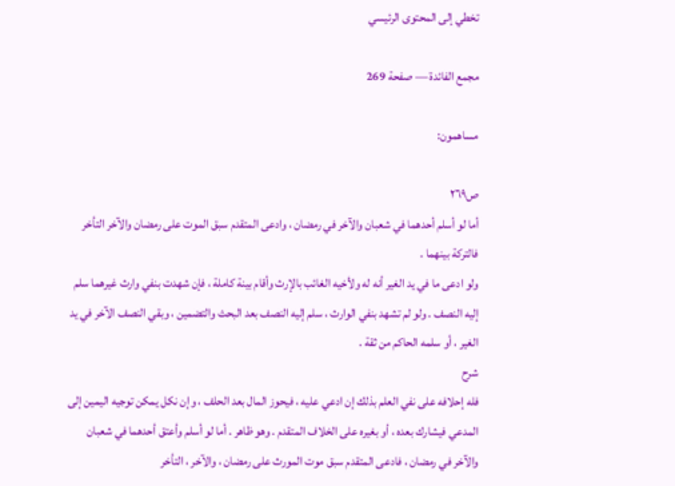تخطي إلى المحتوى الرئيسي

مجمع الفائدة — صفحة 269

مساهمون:

ص٢٦٩
أما لو أسلم أحدهما في شعبان والآخر في رمضان ، وادعى المتقدم سبق الموت على رمضان والآخر التأخر فالتركة بينهما .
ولو ادعى ما في يد الغير أنه له ولأخيه الغائب بالإرث وأقام بينة كاملة ، فإن شهدت بنفي وارث غيرهما سلم إليه النصف . ولو لم تشهد بنفي الوارث ، سلم إليه النصف بعد البحث والتضمين ، وبقي النصف الآخر في يد الغير ، أو سلمه الحاكم من ثقة .
شرح
فله إحلافه على نفي العلم بذلك إن ادعي عليه ، فيحوز المال بعد الحلف ، وإن نكل يمكن توجيه اليمين إلى المدعي فيشارك بعده ، أو بغيره على الخلاف المتقدم . وهو ظاهر . أما لو أسلم وأعتق أحدهما في شعبان والآخر في رمضان ، فادعى المتقدم سبق موت المورث على رمضان ، والآخر ، التأخر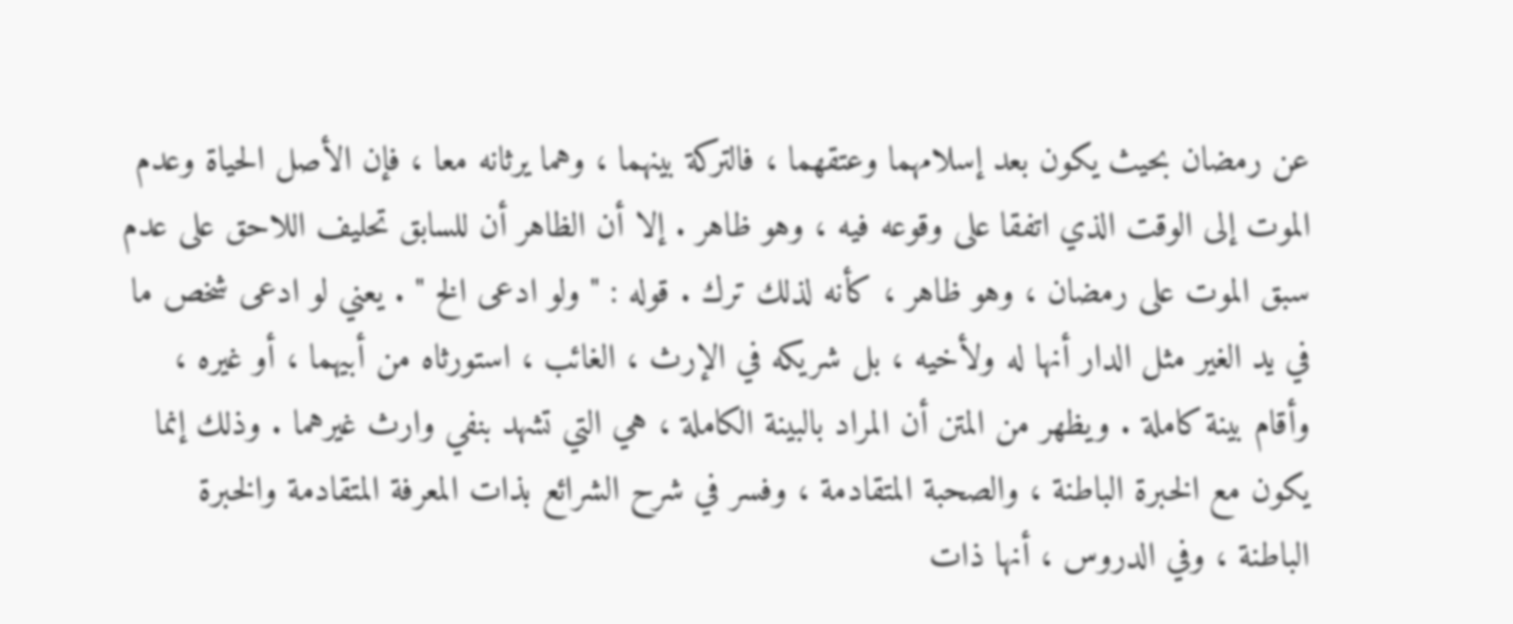عن رمضان بحيث يكون بعد إسلامهما وعتقهما ، فالتركة بينهما ، وهما يرثانه معا ، فإن الأصل الحياة وعدم الموت إلى الوقت الذي اتفقا على وقوعه فيه ، وهو ظاهر . إلا أن الظاهر أن للسابق تحليف اللاحق على عدم سبق الموت على رمضان ، وهو ظاهر ، كأنه لذلك ترك . قوله : " ولو ادعى الخ " . يعني لو ادعى شخص ما في يد الغير مثل الدار أنها له ولأخيه ، بل شريكه في الإرث ، الغائب ، استورثاه من أبيهما ، أو غيره ، وأقام بينة كاملة . ويظهر من المتن أن المراد بالبينة الكاملة ، هي التي تشهد بنفي وارث غيرهما . وذلك إنما يكون مع الخبرة الباطنة ، والصحبة المتقادمة ، وفسر في شرح الشرائع بذات المعرفة المتقادمة والخبرة الباطنة ، وفي الدروس ، أنها ذات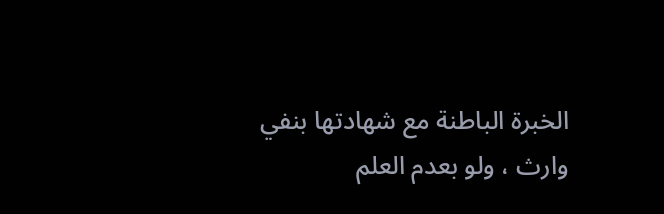الخبرة الباطنة مع شهادتها بنفي وارث ، ولو بعدم العلم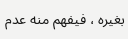بغيره ، فيفهم منه عدم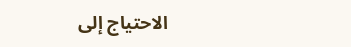الاحتياج إلى